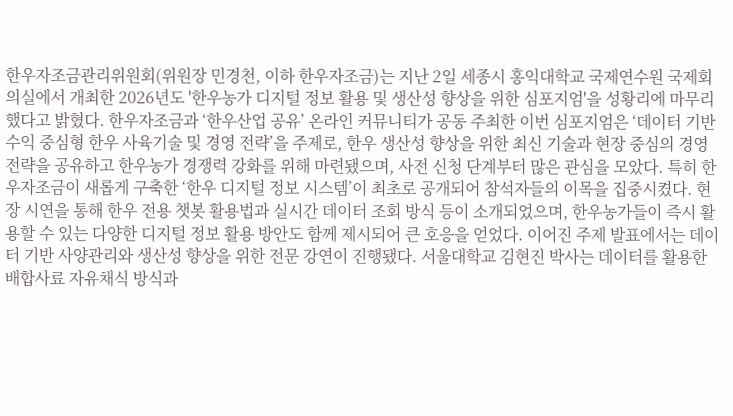한우자조금관리위원회(위원장 민경천, 이하 한우자조금)는 지난 2일 세종시 홍익대학교 국제연수원 국제회의실에서 개최한 2026년도 '한우농가 디지털 정보 활용 및 생산성 향상을 위한 심포지엄'을 성황리에 마무리했다고 밝혔다. 한우자조금과 ‘한우산업 공유’ 온라인 커뮤니티가 공동 주최한 이번 심포지엄은 ‘데이터 기반 수익 중심형 한우 사육기술 및 경영 전략’을 주제로, 한우 생산성 향상을 위한 최신 기술과 현장 중심의 경영 전략을 공유하고 한우농가 경쟁력 강화를 위해 마련됐으며, 사전 신청 단계부터 많은 관심을 모았다. 특히 한우자조금이 새롭게 구축한 ‘한우 디지털 정보 시스템’이 최초로 공개되어 참석자들의 이목을 집중시켰다. 현장 시연을 통해 한우 전용 챗봇 활용법과 실시간 데이터 조회 방식 등이 소개되었으며, 한우농가들이 즉시 활용할 수 있는 다양한 디지털 정보 활용 방안도 함께 제시되어 큰 호응을 얻었다. 이어진 주제 발표에서는 데이터 기반 사양관리와 생산성 향상을 위한 전문 강연이 진행됐다. 서울대학교 김현진 박사는 데이터를 활용한 배합사료 자유채식 방식과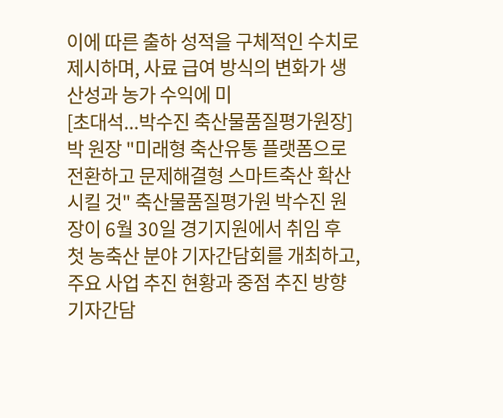이에 따른 출하 성적을 구체적인 수치로 제시하며, 사료 급여 방식의 변화가 생산성과 농가 수익에 미
[초대석...박수진 축산물품질평가원장] 박 원장 "미래형 축산유통 플랫폼으로 전환하고 문제해결형 스마트축산 확산시킬 것" 축산물품질평가원 박수진 원장이 6월 30일 경기지원에서 취임 후 첫 농축산 분야 기자간담회를 개최하고, 주요 사업 추진 현황과 중점 추진 방향 기자간담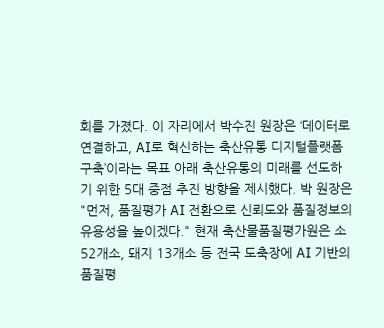회를 가졌다. 이 자리에서 박수진 원장은 ‘데이터로 연결하고, AI로 혁신하는 축산유통 디지털플랫폼 구축’이라는 목표 아래 축산유통의 미래를 선도하기 위한 5대 중점 추진 방향을 제시했다. 박 원장은 "먼저, 품질평가 AI 전환으로 신뢰도와 품질정보의 유용성을 높이겠다." 현재 축산물품질평가원은 소 52개소, 돼지 13개소 등 전국 도축장에 AI 기반의 품질평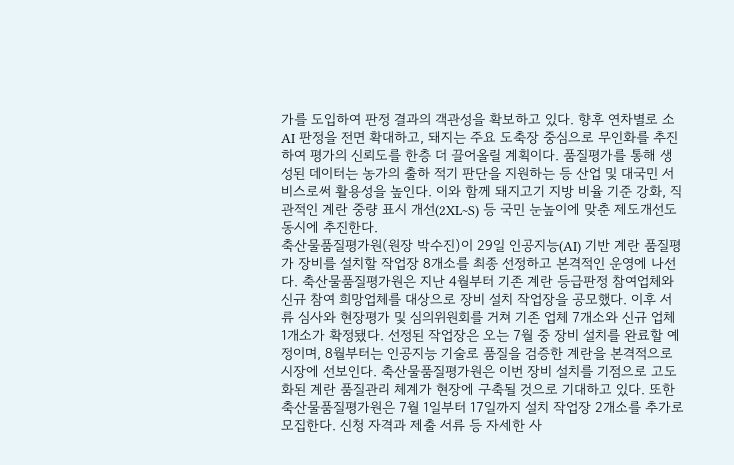가를 도입하여 판정 결과의 객관성을 확보하고 있다. 향후 연차별로 소 AI 판정을 전면 확대하고, 돼지는 주요 도축장 중심으로 무인화를 추진하여 평가의 신뢰도를 한층 더 끌어올릴 계획이다. 품질평가를 통해 생성된 데이터는 농가의 출하 적기 판단을 지원하는 등 산업 및 대국민 서비스로써 활용성을 높인다. 이와 함께 돼지고기 지방 비율 기준 강화, 직관적인 계란 중량 표시 개선(2XL~S) 등 국민 눈높이에 맞춘 제도개선도 동시에 추진한다.
축산물품질평가원(원장 박수진)이 29일 인공지능(AI) 기반 계란 품질평가 장비를 설치할 작업장 8개소를 최종 선정하고 본격적인 운영에 나선다. 축산물품질평가원은 지난 4월부터 기존 계란 등급판정 참여업체와 신규 참여 희망업체를 대상으로 장비 설치 작업장을 공모했다. 이후 서류 심사와 현장평가 및 심의위원회를 거쳐 기존 업체 7개소와 신규 업체 1개소가 확정됐다. 선정된 작업장은 오는 7월 중 장비 설치를 완료할 예정이며, 8월부터는 인공지능 기술로 품질을 검증한 계란을 본격적으로 시장에 선보인다. 축산물품질평가원은 이번 장비 설치를 기점으로 고도화된 계란 품질관리 체계가 현장에 구축될 것으로 기대하고 있다. 또한 축산물품질평가원은 7월 1일부터 17일까지 설치 작업장 2개소를 추가로 모집한다. 신청 자격과 제출 서류 등 자세한 사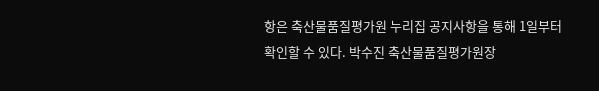항은 축산물품질평가원 누리집 공지사항을 통해 1일부터 확인할 수 있다. 박수진 축산물품질평가원장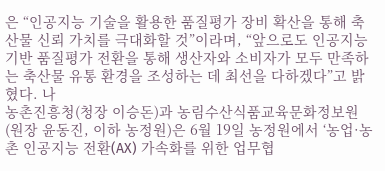은 “인공지능 기술을 활용한 품질평가 장비 확산을 통해 축산물 신뢰 가치를 극대화할 것”이라며, “앞으로도 인공지능 기반 품질평가 전환을 통해 생산자와 소비자가 모두 만족하는 축산물 유통 환경을 조성하는 데 최선을 다하겠다”고 밝혔다. 나
농촌진흥청(청장 이승돈)과 농림수산식품교육문화정보원(원장 윤동진, 이하 농정원)은 6월 19일 농정원에서 ‘농업·농촌 인공지능 전환(AX) 가속화를 위한 업무협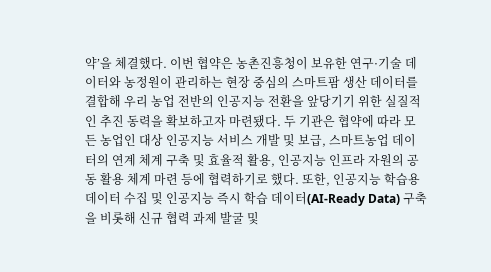약’을 체결했다. 이번 협약은 농촌진흥청이 보유한 연구·기술 데이터와 농정원이 관리하는 현장 중심의 스마트팜 생산 데이터를 결합해 우리 농업 전반의 인공지능 전환을 앞당기기 위한 실질적인 추진 동력을 확보하고자 마련됐다. 두 기관은 협약에 따라 모든 농업인 대상 인공지능 서비스 개발 및 보급, 스마트농업 데이터의 연계 체계 구축 및 효율적 활용, 인공지능 인프라 자원의 공동 활용 체계 마련 등에 협력하기로 했다. 또한, 인공지능 학습용 데이터 수집 및 인공지능 즉시 학습 데이터(AI-Ready Data) 구축을 비롯해 신규 협력 과제 발굴 및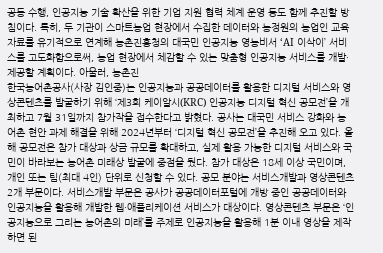공동 수행, 인공지능 기술 확산을 위한 기업 지원 협력 체계 운영 등도 함께 추진할 방침이다. 특히, 두 기관이 스마트농업 현장에서 수집한 데이터와 농정원의 농업인 교육자료를 유기적으로 연계해 농촌진흥청의 대국민 인공지능 영농비서 ‘AI 이삭이’ 서비스를 고도화함으로써, 농업 현장에서 체감할 수 있는 맞춤형 인공지능 서비스를 개발·제공할 계획이다. 아울러, 농촌진
한국농어촌공사(사장 김인중)는 인공지능과 공공데이터를 활용한 디지털 서비스와 영상콘텐츠를 발굴하기 위해 ‘제3회 케이알시(KRC) 인공지능 디지털 혁신 공모전’을 개최하고 7월 31일까지 참가작을 접수한다고 밝혔다. 공사는 대국민 서비스 강화와 농어촌 현안 과제 해결을 위해 2024년부터 ‘디지털 혁신 공모전’을 추진해 오고 있다. 올해 공모전은 참가 대상과 상금 규모를 확대하고, 실제 활용 가능한 디지털 서비스와 국민이 바라보는 농어촌 미래상 발굴에 중점을 뒀다. 참가 대상은 18세 이상 국민이며, 개인 또는 팀(최대 4인) 단위로 신청할 수 있다. 공모 분야는 서비스개발과 영상콘텐츠 2개 부문이다. 서비스개발 부문은 공사가 공공데이터포털에 개방 중인 공공데이터와 인공지능을 활용해 개발한 웹·애플리케이션 서비스가 대상이다. 영상콘텐츠 부문은 ‘인공지능으로 그리는 농어촌의 미래’를 주제로 인공지능을 활용해 1분 이내 영상을 제작하면 된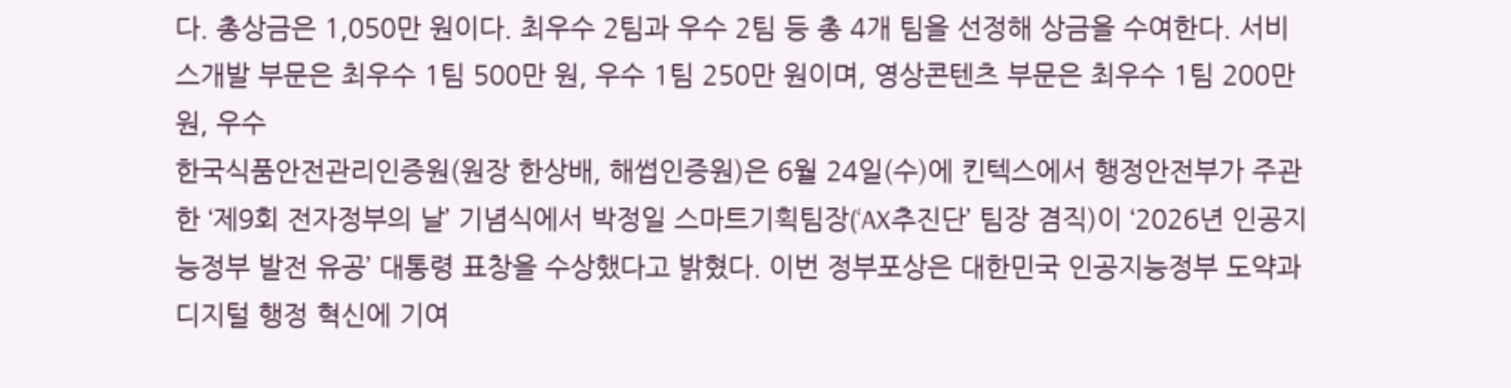다. 총상금은 1,050만 원이다. 최우수 2팀과 우수 2팀 등 총 4개 팀을 선정해 상금을 수여한다. 서비스개발 부문은 최우수 1팀 500만 원, 우수 1팀 250만 원이며, 영상콘텐츠 부문은 최우수 1팀 200만 원, 우수
한국식품안전관리인증원(원장 한상배, 해썹인증원)은 6월 24일(수)에 킨텍스에서 행정안전부가 주관한 ‘제9회 전자정부의 날’ 기념식에서 박정일 스마트기획팀장(‘AX추진단’ 팀장 겸직)이 ‘2026년 인공지능정부 발전 유공’ 대통령 표창을 수상했다고 밝혔다. 이번 정부포상은 대한민국 인공지능정부 도약과 디지털 행정 혁신에 기여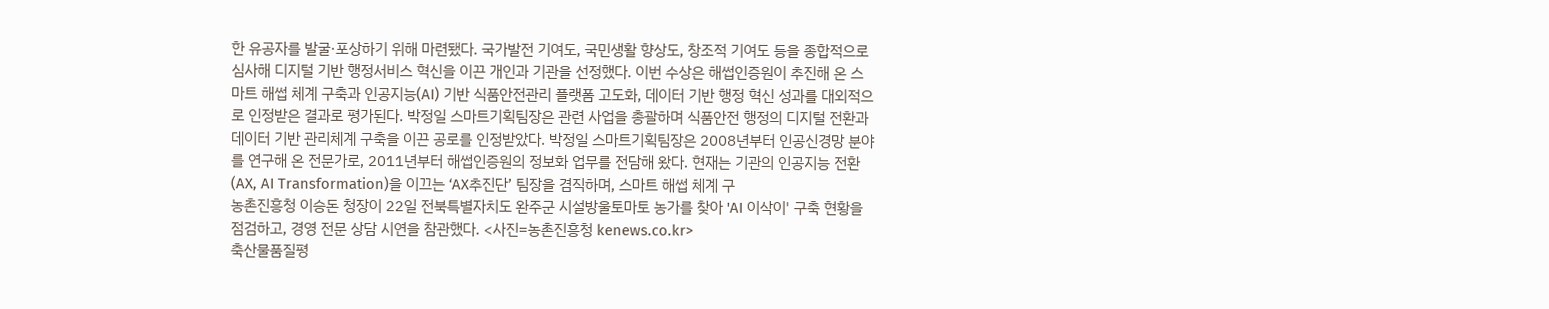한 유공자를 발굴·포상하기 위해 마련됐다. 국가발전 기여도, 국민생활 향상도, 창조적 기여도 등을 종합적으로 심사해 디지털 기반 행정서비스 혁신을 이끈 개인과 기관을 선정했다. 이번 수상은 해썹인증원이 추진해 온 스마트 해썹 체계 구축과 인공지능(AI) 기반 식품안전관리 플랫폼 고도화, 데이터 기반 행정 혁신 성과를 대외적으로 인정받은 결과로 평가된다. 박정일 스마트기획팀장은 관련 사업을 총괄하며 식품안전 행정의 디지털 전환과 데이터 기반 관리체계 구축을 이끈 공로를 인정받았다. 박정일 스마트기획팀장은 2008년부터 인공신경망 분야를 연구해 온 전문가로, 2011년부터 해썹인증원의 정보화 업무를 전담해 왔다. 현재는 기관의 인공지능 전환(AX, AI Transformation)을 이끄는 ‘AX추진단’ 팀장을 겸직하며, 스마트 해썹 체계 구
농촌진흥청 이승돈 청장이 22일 전북특별자치도 완주군 시설방울토마토 농가를 찾아 'AI 이삭이' 구축 현황을 점검하고, 경영 전문 상담 시연을 참관했다. <사진=농촌진흥청 kenews.co.kr>
축산물품질평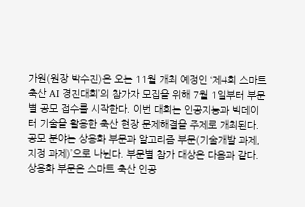가원(원장 박수진)은 오는 11월 개최 예정인 ‘제4회 스마트 축산 AI 경진대회’의 참가자 모집을 위해 7월 1일부터 부문별 공모 접수를 시작한다. 이번 대회는 인공지능과 빅데이터 기술을 활용한 축산 현장 문제해결을 주제로 개최된다. 공모 분야는 상용화 부문과 알고리즘 부문(기술개발 과제, 지정 과제)’으로 나뉜다. 부문별 참가 대상은 다음과 같다. 상용화 부문은 스마트 축산 인공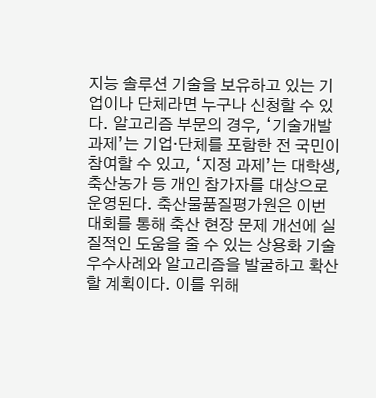지능 솔루션 기술을 보유하고 있는 기업이나 단체라면 누구나 신청할 수 있다. 알고리즘 부문의 경우, ‘기술개발 과제’는 기업·단체를 포함한 전 국민이 참여할 수 있고, ‘지정 과제’는 대학생, 축산농가 등 개인 참가자를 대상으로 운영된다. 축산물품질평가원은 이번 대회를 통해 축산 현장 문제 개선에 실질적인 도움을 줄 수 있는 상용화 기술 우수사례와 알고리즘을 발굴하고 확산할 계획이다. 이를 위해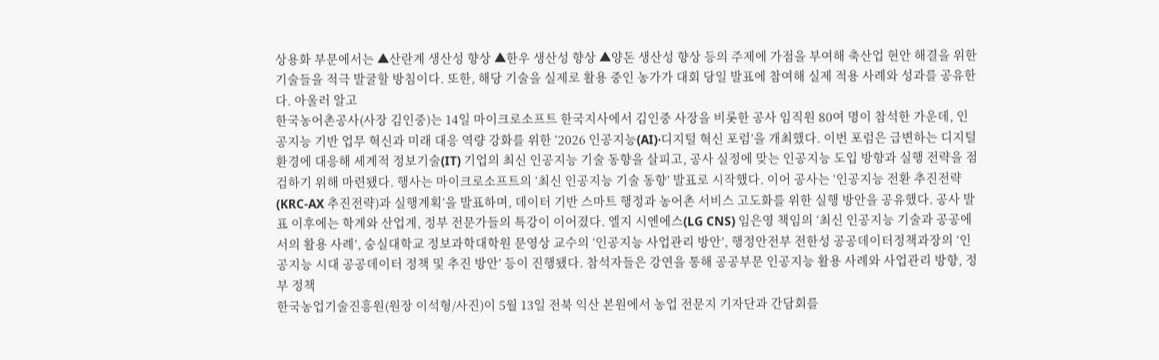상용화 부문에서는 ▲산란계 생산성 향상 ▲한우 생산성 향상 ▲양돈 생산성 향상 등의 주제에 가점을 부여해 축산업 현안 해결을 위한 기술들을 적극 발굴할 방침이다. 또한, 해당 기술을 실제로 활용 중인 농가가 대회 당일 발표에 참여해 실제 적용 사례와 성과를 공유한다. 아울러 알고
한국농어촌공사(사장 김인중)는 14일 마이크로소프트 한국지사에서 김인중 사장을 비롯한 공사 임직원 80여 명이 참석한 가운데, 인공지능 기반 업무 혁신과 미래 대응 역량 강화를 위한 ‘2026 인공지능(AI)·디지털 혁신 포럼’을 개최했다. 이번 포럼은 급변하는 디지털 환경에 대응해 세계적 정보기술(IT) 기업의 최신 인공지능 기술 동향을 살피고, 공사 실정에 맞는 인공지능 도입 방향과 실행 전략을 점검하기 위해 마련됐다. 행사는 마이크로소프트의 ‘최신 인공지능 기술 동향’ 발표로 시작했다. 이어 공사는 ‘인공지능 전환 추진전략(KRC-AX 추진전략)과 실행계획’을 발표하며, 데이터 기반 스마트 행정과 농어촌 서비스 고도화를 위한 실행 방안을 공유했다. 공사 발표 이후에는 학계와 산업계, 정부 전문가들의 특강이 이어졌다. 엘지 시엔에스(LG CNS) 임은영 책임의 ‘최신 인공지능 기술과 공공에서의 활용 사례’, 숭실대학교 정보과학대학원 문영상 교수의 ‘인공지능 사업관리 방안’, 행정안전부 전한성 공공데이터정책과장의 ‘인공지능 시대 공공데이터 정책 및 추진 방안’ 등이 진행됐다. 참석자들은 강연을 통해 공공부문 인공지능 활용 사례와 사업관리 방향, 정부 정책
한국농업기술진흥원(원장 이석형/사진)이 5월 13일 전북 익산 본원에서 농업 전문지 기자단과 간담회를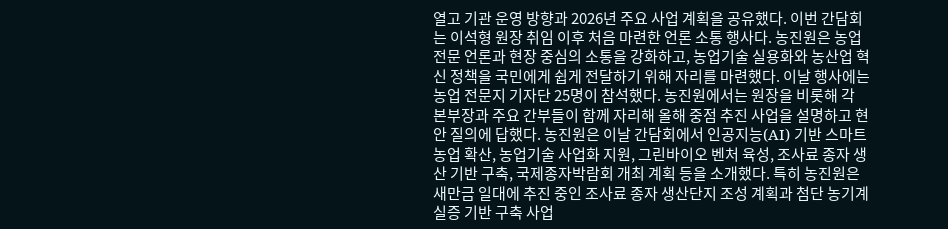열고 기관 운영 방향과 2026년 주요 사업 계획을 공유했다. 이번 간담회는 이석형 원장 취임 이후 처음 마련한 언론 소통 행사다. 농진원은 농업 전문 언론과 현장 중심의 소통을 강화하고, 농업기술 실용화와 농산업 혁신 정책을 국민에게 쉽게 전달하기 위해 자리를 마련했다. 이날 행사에는 농업 전문지 기자단 25명이 참석했다. 농진원에서는 원장을 비롯해 각 본부장과 주요 간부들이 함께 자리해 올해 중점 추진 사업을 설명하고 현안 질의에 답했다. 농진원은 이날 간담회에서 인공지능(AI) 기반 스마트농업 확산, 농업기술 사업화 지원, 그린바이오 벤처 육성, 조사료 종자 생산 기반 구축, 국제종자박람회 개최 계획 등을 소개했다. 특히 농진원은 새만금 일대에 추진 중인 조사료 종자 생산단지 조성 계획과 첨단 농기계 실증 기반 구축 사업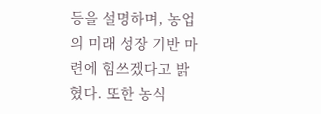등을 설명하며, 농업의 미래 성장 기반 마련에 힘쓰겠다고 밝혔다. 또한 농식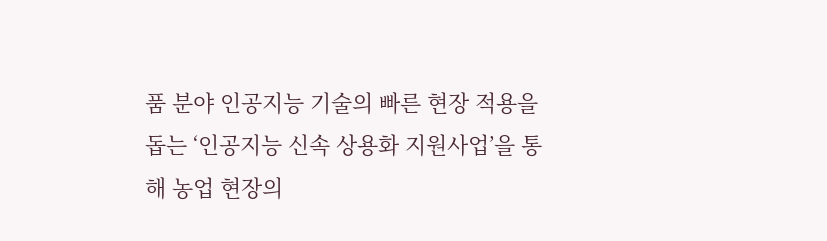품 분야 인공지능 기술의 빠른 현장 적용을 돕는 ‘인공지능 신속 상용화 지원사업’을 통해 농업 현장의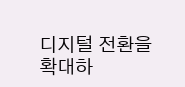디지털 전환을 확대하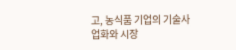고, 농식품 기업의 기술사업화와 시장